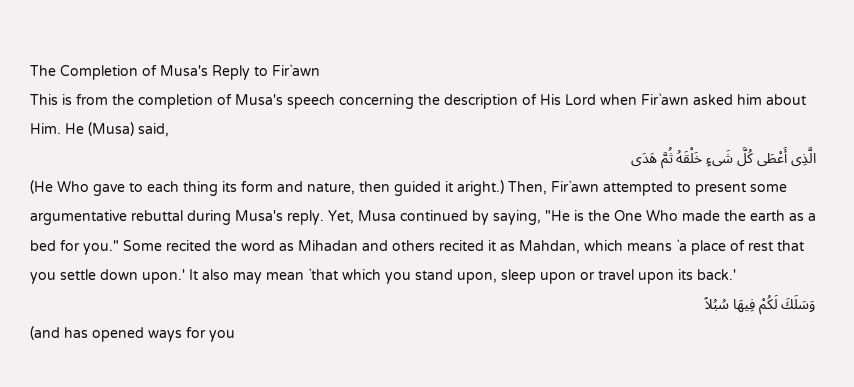The Completion of Musa's Reply to Fir`awn
This is from the completion of Musa's speech concerning the description of His Lord when Fir`awn asked him about Him. He (Musa) said,
الَّذِى أَعْطَى كُلَّ شَىءٍ خَلْقَهُ ثُمَّ هَدَى
(He Who gave to each thing its form and nature, then guided it aright.) Then, Fir`awn attempted to present some argumentative rebuttal during Musa's reply. Yet, Musa continued by saying, "He is the One Who made the earth as a bed for you." Some recited the word as Mihadan and others recited it as Mahdan, which means `a place of rest that you settle down upon.' It also may mean `that which you stand upon, sleep upon or travel upon its back.'
وَسَلَكَ لَكُمْ فِيهَا سُبُلاً
(and has opened ways for you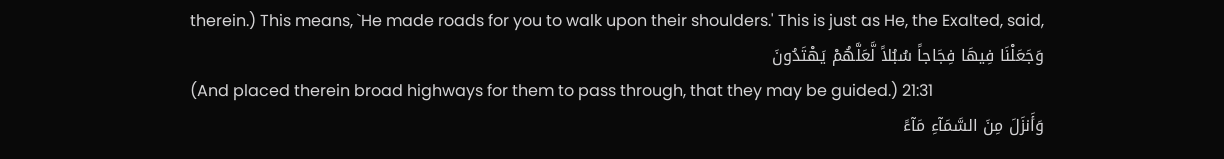therein.) This means, `He made roads for you to walk upon their shoulders.' This is just as He, the Exalted, said,
وَجَعَلْنَا فِيهَا فِجَاجاً سُبُلاً لَّعَلَّهُمْ يَهْتَدُونَ
(And placed therein broad highways for them to pass through, that they may be guided.) 21:31
وَأَنزَلَ مِنَ السَّمَآءِ مَآءً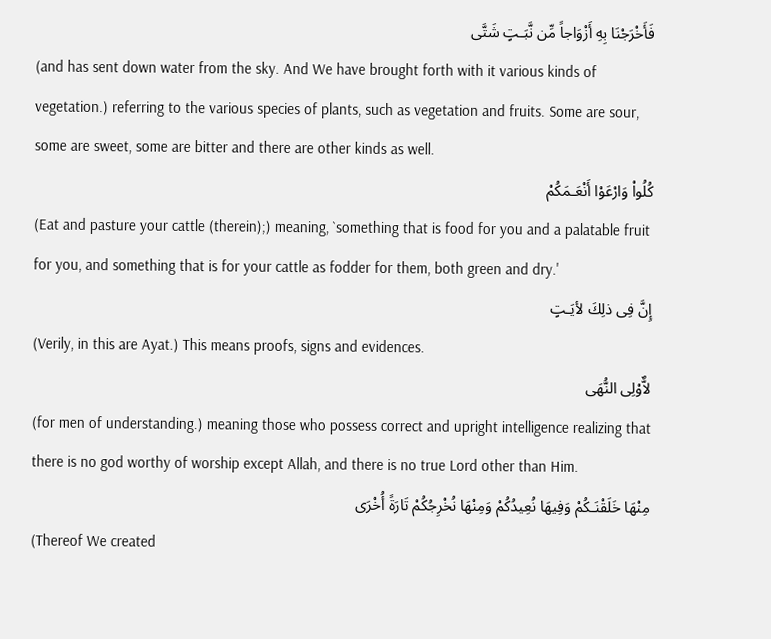فَأَخْرَجْنَا بِهِ أَزْوَاجاً مِّن نَّبَـتٍ شَتَّى
(and has sent down water from the sky. And We have brought forth with it various kinds of vegetation.) referring to the various species of plants, such as vegetation and fruits. Some are sour, some are sweet, some are bitter and there are other kinds as well.
كُلُواْ وَارْعَوْا أَنْعَـمَكُمْ
(Eat and pasture your cattle (therein);) meaning, `something that is food for you and a palatable fruit for you, and something that is for your cattle as fodder for them, both green and dry.'
إِنَّ فِى ذلِكَ لأيَـتٍ
(Verily, in this are Ayat.) This means proofs, signs and evidences.
لاٌّوْلِى النُّهَى
(for men of understanding.) meaning those who possess correct and upright intelligence realizing that there is no god worthy of worship except Allah, and there is no true Lord other than Him.
مِنْهَا خَلَقْنَـكُمْ وَفِيهَا نُعِيدُكُمْ وَمِنْهَا نُخْرِجُكُمْ تَارَةً أُخْرَى
(Thereof We created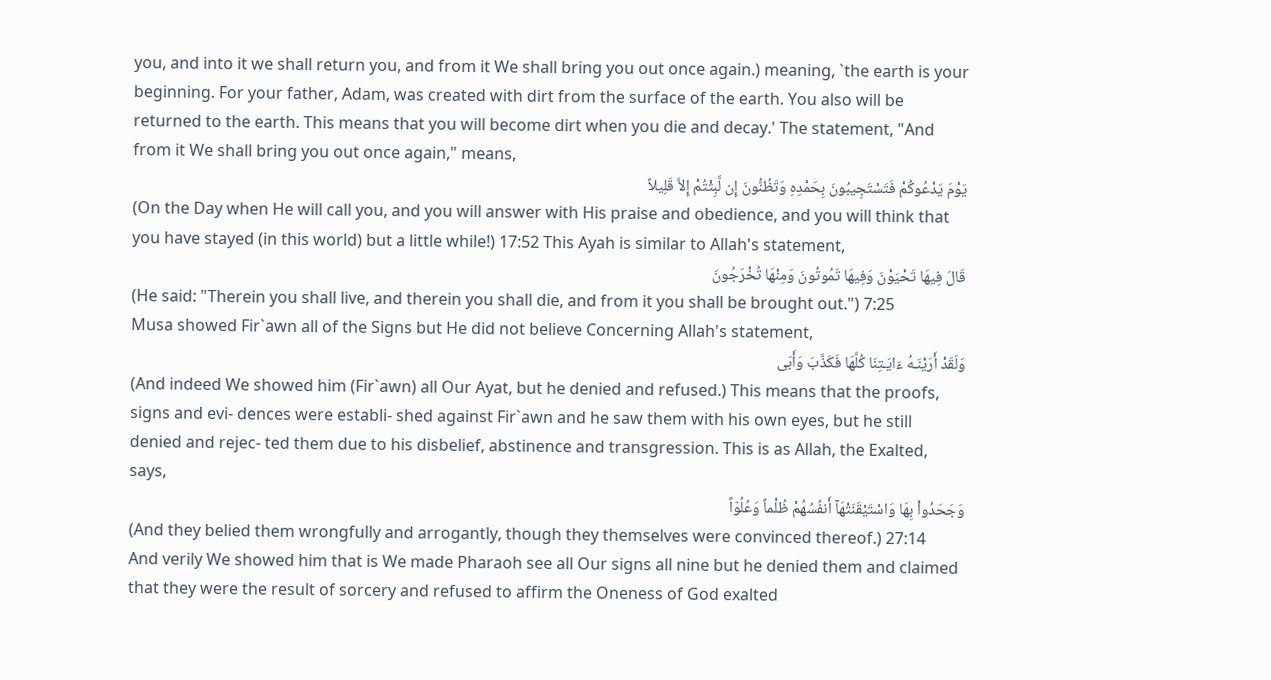you, and into it we shall return you, and from it We shall bring you out once again.) meaning, `the earth is your beginning. For your father, Adam, was created with dirt from the surface of the earth. You also will be returned to the earth. This means that you will become dirt when you die and decay.' The statement, "And from it We shall bring you out once again," means,
يَوْمَ يَدْعُوكُمْ فَتَسْتَجِيبُونَ بِحَمْدِهِ وَتَظُنُّونَ إِن لَّبِثْتُمْ إِلاَّ قَلِيلاً
(On the Day when He will call you, and you will answer with His praise and obedience, and you will think that you have stayed (in this world) but a little while!) 17:52 This Ayah is similar to Allah's statement,
قَالَ فِيهَا تَحْيَوْنَ وَفِيهَا تَمُوتُونَ وَمِنْهَا تُخْرَجُونَ
(He said: "Therein you shall live, and therein you shall die, and from it you shall be brought out.") 7:25
Musa showed Fir`awn all of the Signs but He did not believe Concerning Allah's statement,
وَلَقَدْ أَرَيْنَـهُ ءَايَـتِنَا كُلَّهَا فَكَذَّبَ وَأَبَى
(And indeed We showed him (Fir`awn) all Our Ayat, but he denied and refused.) This means that the proofs, signs and evi- dences were establi- shed against Fir`awn and he saw them with his own eyes, but he still denied and rejec- ted them due to his disbelief, abstinence and transgression. This is as Allah, the Exalted, says,
وَجَحَدُواْ بِهَا وَاسْتَيْقَنَتْهَآ أَنفُسُهُمْ ظُلْماً وَعُلُوّاً
(And they belied them wrongfully and arrogantly, though they themselves were convinced thereof.) 27:14
And verily We showed him that is We made Pharaoh see all Our signs all nine but he denied them and claimed that they were the result of sorcery and refused to affirm the Oneness of God exalted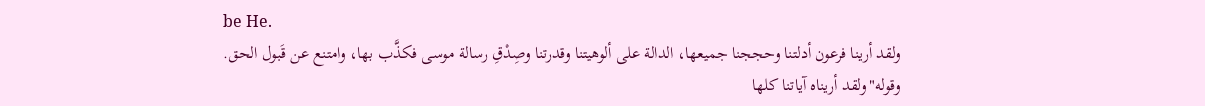be He.
ولقد أرينا فرعون أدلتنا وحججنا جميعها، الدالة على ألوهيتنا وقدرتنا وصِدْقِ رسالة موسى فكذَّب بها، وامتنع عن قَبول الحق.
وقوله"ولقد أريناه آياتنا كلها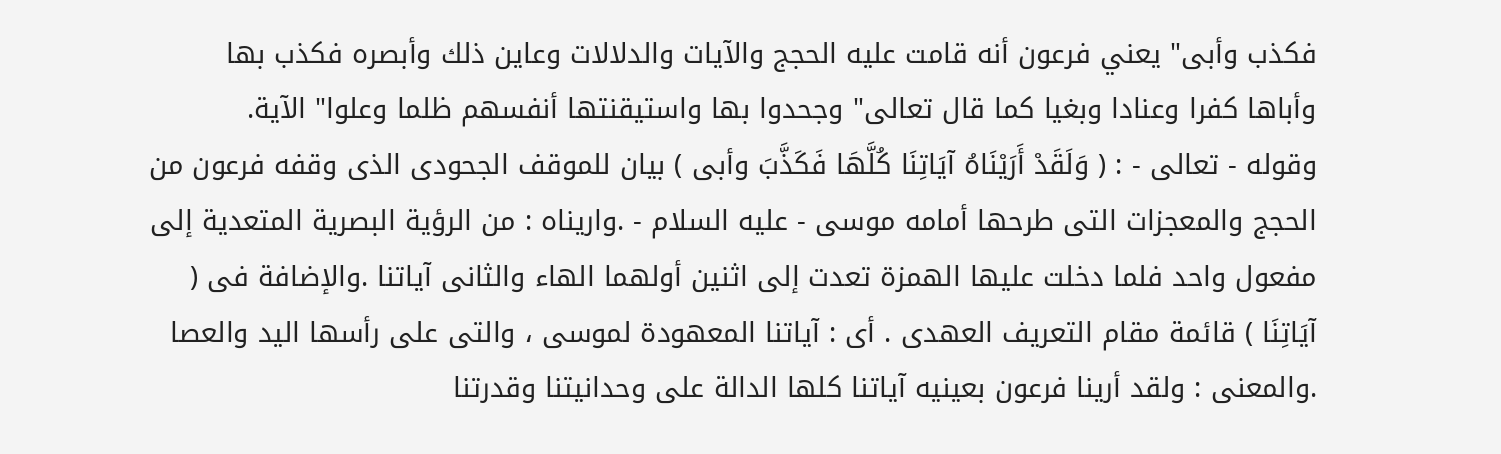فكذب وأبى" يعني فرعون أنه قامت عليه الحجج والآيات والدلالات وعاين ذلك وأبصره فكذب بها وأباها كفرا وعنادا وبغيا كما قال تعالى" وجحدوا بها واستيقنتها أنفسهم ظلما وعلوا" الآية.
وقوله - تعالى - : ( وَلَقَدْ أَرَيْنَاهُ آيَاتِنَا كُلَّهَا فَكَذَّبَ وأبى ) بيان للموقف الجحودى الذى وقفه فرعون من الحجج والمعجزات التى طرحها أمامه موسى - عليه السلام - .واريناه : من الرؤية البصرية المتعدية إلى مفعول واحد فلما دخلت عليها الهمزة تعدت إلى اثنين أولهما الهاء والثانى آياتنا .والإضافة فى ( آيَاتِنَا ) قائمة مقام التعريف العهدى . أى : آياتنا المعهودة لموسى ، والتى على رأسها اليد والعصا .والمعنى : ولقد أرينا فرعون بعينيه آياتنا كلها الدالة على وحدانيتنا وقدرتنا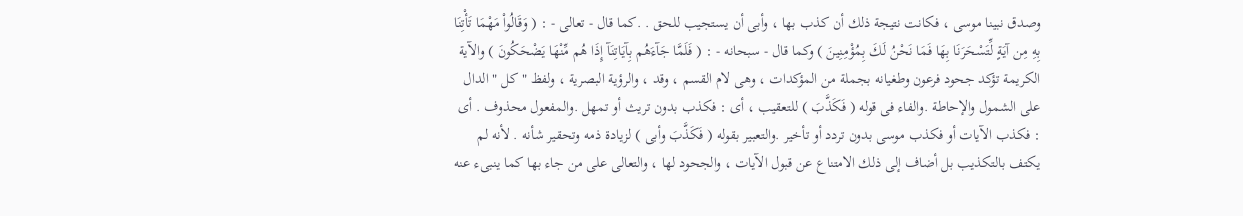وصدق نبينا موسى ، فكانت نتيجة ذلك أن كذب بها ، وأبى أن يستجيب للحق . .كما قال - تعالى - : ( وَقَالُواْ مَهْمَا تَأْتِنَا بِهِ مِن آيَةٍ لِّتَسْحَرَنَا بِهَا فَمَا نَحْنُ لَكَ بِمُؤْمِنِينَ ) وكما قال - سبحانه - : ( فَلَمَّا جَآءَهُم بِآيَاتِنَآ إِذَا هُم مِّنْهَا يَضْحَكُونَ ) والآية الكريمة تؤكد جحود فرعون وطغيانه بجملة من المؤكدات ، وهى لام القسم ، وقد ، والرؤية البصرية ، ولفظ " كل " الدال على الشمول والإحاطة .والفاء فى قوله ( فَكَذَّبَ ) للتعقيب ، أى : فكذب بدون تريث أو تمهل .والمفعول محذوف . أى : فكذب الآيات أو فكذب موسى بدون تردد أو تأخير .والتعبير بقوله ( فَكَذَّبَ وأبى ) لزيادة ذمه وتحقير شأنه . لأنه لم يكتف بالتكذيب بل أضاف إلى ذلك الامتناع عن قبول الآيات ، والجحود لها ، والتعالى على من جاء بها كما ينبىء عنه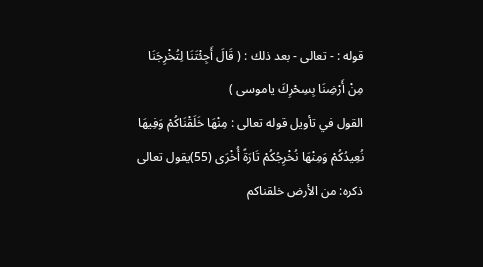قوله : - تعالى - بعد ذلك : ( قَالَ أَجِئْتَنَا لِتُخْرِجَنَا مِنْ أَرْضِنَا بِسِحْرِكَ ياموسى )
القول في تأويل قوله تعالى : مِنْهَا خَلَقْنَاكُمْ وَفِيهَا نُعِيدُكُمْ وَمِنْهَا نُخْرِجُكُمْ تَارَةً أُخْرَى (55)يقول تعالى ذكره: من الأرض خلقناكم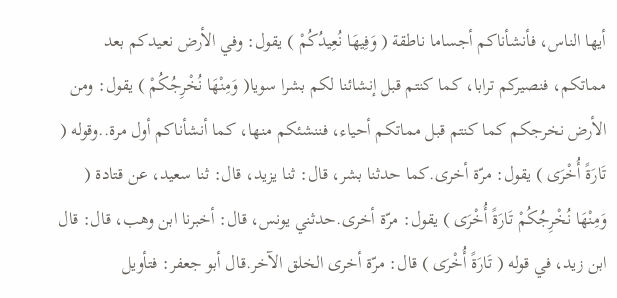أيها الناس، فأنشأناكم أجساما ناطقة ( وَفِيهَا نُعِيدُكُمْ ) يقول: وفي الأرض نعيدكم بعد مماتكم، فنصيركم ترابا، كما كنتم قبل إنشائنا لكم بشرا سويا( وَمِنْهَا نُخْرِجُكُمْ ) يقول: ومن الأرض نخرجكم كما كنتم قبل مماتكم أحياء، فننشئكم منها، كما أنشأناكم أول مرة..وقوله ( تَارَةً أُخْرَى ) يقول: مرّة أخرى.كما حدثنا بشر، قال: ثنا يزيد، قال: ثنا سعيد، عن قتادة ( وَمِنْهَا نُخْرِجُكُمْ تَارَةً أُخْرَى ) يقول: مرّة أخرى.حدثني يونس، قال: أخبرنا ابن وهب، قال: قال ابن زيد، في قوله ( تَارَةً أُخْرَى ) قال: مرّة أخرى الخلق الآخر.قال أبو جعفر: فتأويل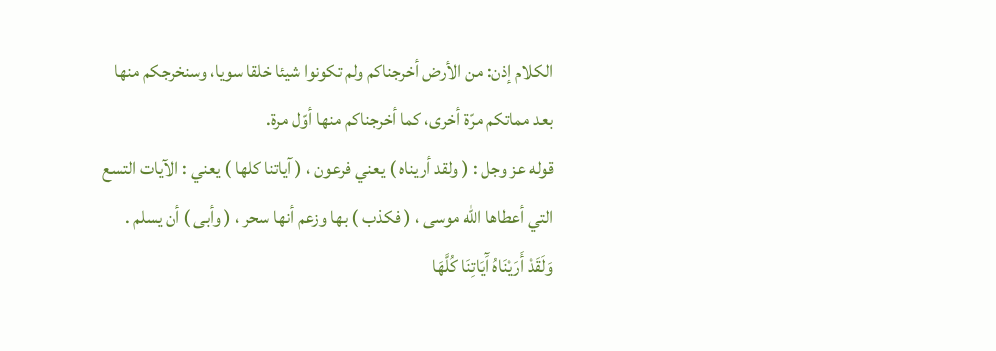الكلام إذن: من الأرض أخرجناكم ولم تكونوا شيئا خلقا سويا، وسنخرجكم منها بعد مماتكم مرّة أخرى، كما أخرجناكم منها أوّل مرة.
قوله عز وجل : ( ولقد أريناه ) يعني فرعون ، ( آياتنا كلها ) يعني : الآيات التسع التي أعطاها الله موسى ، ( فكذب ) بها وزعم أنها سحر ، ( وأبى ) أن يسلم .
وَلَقَدْ أَرَيْنَاهُ آَيَاتِنَا كُلَّهَا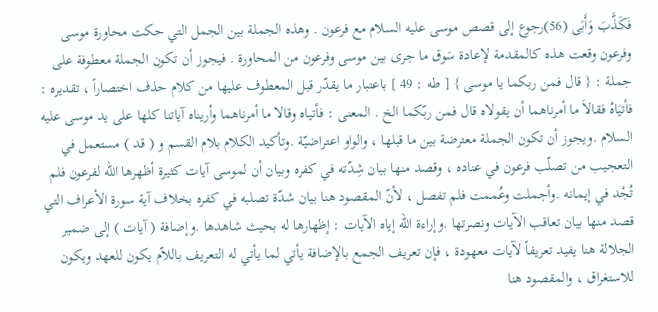فَكَذَّبَ وَأَبَى (56)رجوع إلى قصص موسى عليه السلام مع فرعون . وهذه الجملة بين الجمل التي حكت محاورة موسى وفرعون وقعت هذه كالمقدمة لإعادة سَوق ما جرى بين موسى وفرعون من المحاورة . فيجوز أن تكون الجملة معطوفة على جملة : { قال فمن ربكما يا موسى } [ طه : 49 ] باعتبار ما يقدّر قبل المعطوف عليها من كلام حذف اختصاراً ، تقديره : فأتيَاهُ فقالاَ ما أمرناهما أن يقولاه قال فمن ربّكما الخ . المعنى : فأتياه وقالا ما أمرناهما وأريناه آياتنا كلها على يد موسى عليه السلام .ويجوز أن تكون الجملة معترضة بين ما قبلها ، والواو اعتراضيّة .وتأكيد الكلام بلام القسم و ( قد ) مستعمل في التعجيب من تصلّب فرعون في عناده ، وقصد منها بيان شِدّته في كفره وبيان أن لموسى آيات كثيرة أظهرها الله لفرعون فلم تُجْد في إيمانه .وأجملت وعُممت فلم تفصل ، لأنّ المقصود هنا بيان شدّة تصلبه في كفره بخلاف آية سورة الأعراف التي قصد منها بيان تعاقب الآيات ونصرتها .وإراءة الله إياه الآيات : إظهارها له بحيث شاهدها .وإضافة ( آيات ) إلى ضمير الجلالة هنا يفيد تعريفاً لآيات معهودة ، فإن تعريف الجمع بالإضافة يأتي لما يأتي له التعريف باللاّم يكون للعهد ويكون للاستغراق ، والمقصود هنا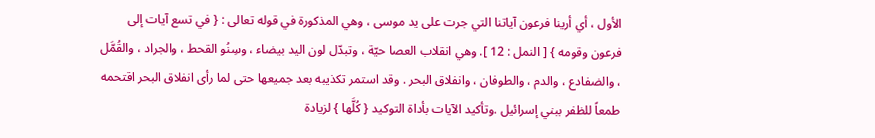الأول ، أي أرينا فرعون آياتنا التي جرت على يد موسى ، وهي المذكورة في قوله تعالى : { في تسع آيات إلى فرعون وقومه } [ النمل : 12 ]. وهي انقلاب العصا حيّة ، وتبدّل لون اليد بيضاء ، وسِنُو القحط ، والجراد ، والقُمَّل ، والضفادع ، والدم ، والطوفان ، وانفلاق البحر . وقد استمر تكذيبه بعد جميعها حتى لما رأى انفلاق البحر اقتحمه طمعاً للظفر ببني إسرائيل .وتأكيد الآيات بأداة التوكيد { كُلَّها } لزيادة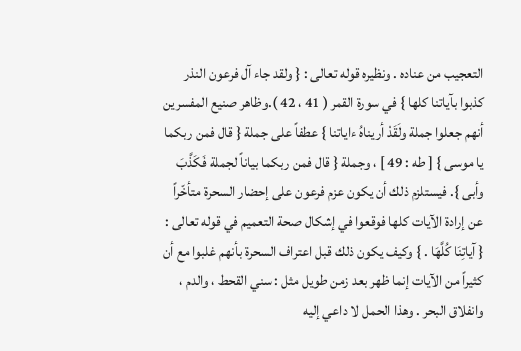التعجيب من عناده . ونظيره قوله تعالى : { ولقد جاء آل فرعون النذر كذبوا بآياتنا كلها } في سورة القمر ( 41 ، 42 ).وظاهر صنيع المفسرين أنهم جعلوا جملة ولَقَدْ أريناهُ ءاياتنا } عطفاً على جملة { قال فمن ربكما يا موسى } [ طه : 49 ] ، وجملة { قال فمن ربكما بياناً لجملة فَكَذَّبَ وأبى }. فيستلزم ذلك أن يكون عزم فرعون على إحضار السحرة متأخّراً عن إرادة الآيات كلها فوقعوا في إشكال صحة التعميم في قوله تعالى : { آياتِنَا كُلَّهَا . } وكيف يكون ذلك قبل اعتراف السحرة بأنهم غلبوا مع أن كثيراً من الآيات إنما ظهر بعد زمن طويل مثل : سني القحط ، والدم ، وانفلاق البحر . وهذا الحمل لا داعي إليه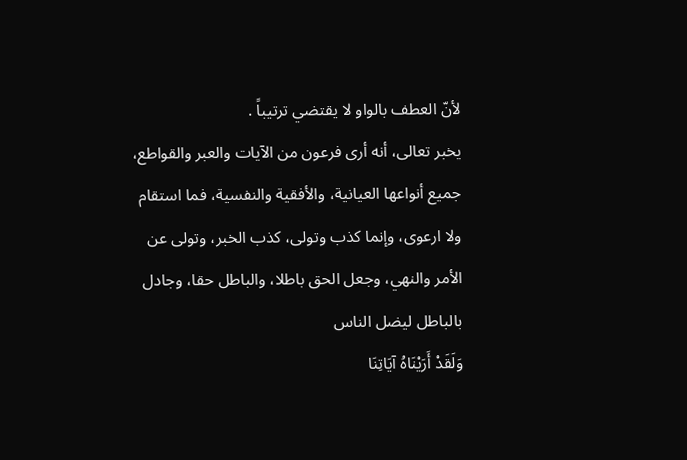لأنّ العطف بالواو لا يقتضي ترتيباً .
يخبر تعالى، أنه أرى فرعون من الآيات والعبر والقواطع، جميع أنواعها العيانية، والأفقية والنفسية، فما استقام ولا ارعوى، وإنما كذب وتولى، كذب الخبر، وتولى عن الأمر والنهي، وجعل الحق باطلا، والباطل حقا، وجادل بالباطل ليضل الناس
وَلَقَدْ أَرَيْنَاهُ آيَاتِنَا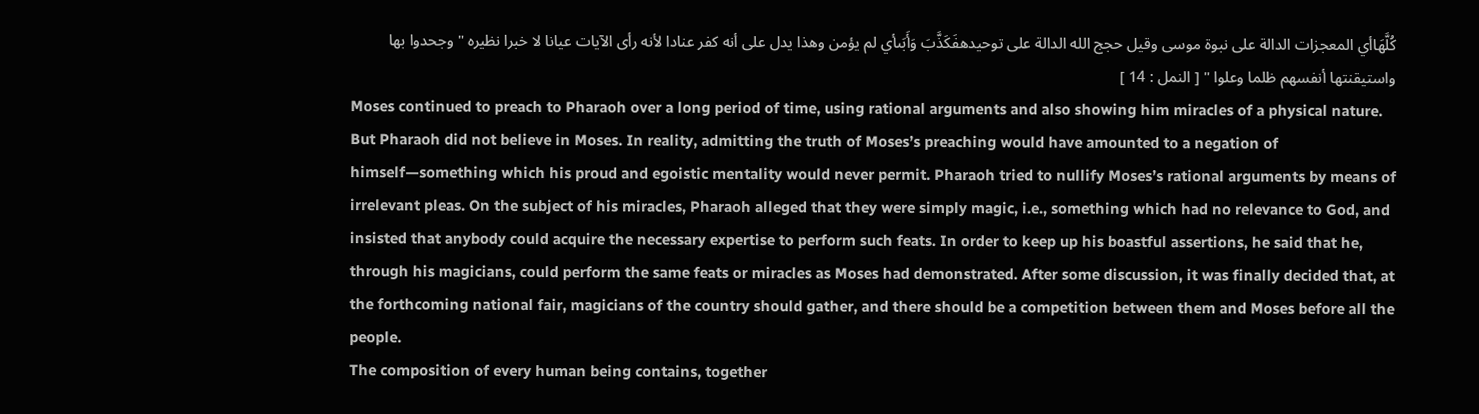كُلَّهَاأي المعجزات الدالة على نبوة موسى وقيل حجج الله الدالة على توحيدهفَكَذَّبَ وَأَبَىأي لم يؤمن وهذا يدل على أنه كفر عنادا لأنه رأى الآيات عيانا لا خبرا نظيره " وجحدوا بها واستيقنتها أنفسهم ظلما وعلوا " [ النمل : 14 ]
Moses continued to preach to Pharaoh over a long period of time, using rational arguments and also showing him miracles of a physical nature. But Pharaoh did not believe in Moses. In reality, admitting the truth of Moses’s preaching would have amounted to a negation of himself—something which his proud and egoistic mentality would never permit. Pharaoh tried to nullify Moses’s rational arguments by means of irrelevant pleas. On the subject of his miracles, Pharaoh alleged that they were simply magic, i.e., something which had no relevance to God, and insisted that anybody could acquire the necessary expertise to perform such feats. In order to keep up his boastful assertions, he said that he, through his magicians, could perform the same feats or miracles as Moses had demonstrated. After some discussion, it was finally decided that, at the forthcoming national fair, magicians of the country should gather, and there should be a competition between them and Moses before all the people.
The composition of every human being contains, together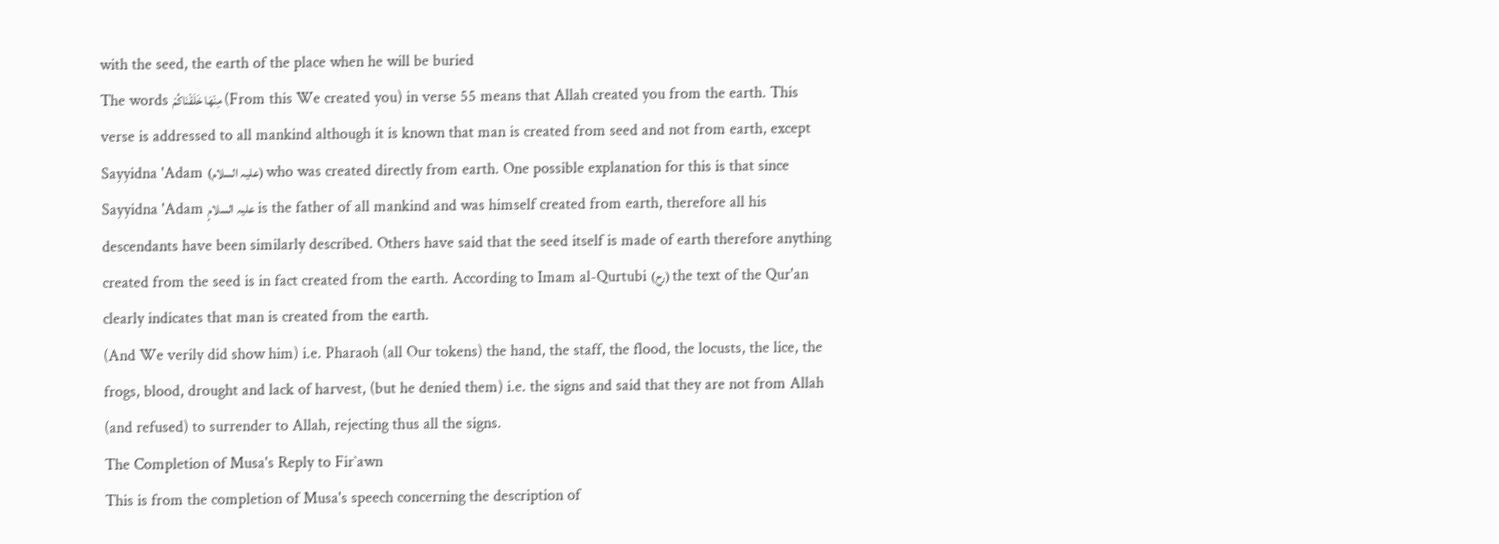with the seed, the earth of the place when he will be buried
The words مِنْهَا خَلَقْنَاكُمْ (From this We created you) in verse 55 means that Allah created you from the earth. This verse is addressed to all mankind although it is known that man is created from seed and not from earth, except Sayyidna 'Adam (علیہ السلام) who was created directly from earth. One possible explanation for this is that since Sayyidna 'Adam علیہ السلامٍ is the father of all mankind and was himself created from earth, therefore all his descendants have been similarly described. Others have said that the seed itself is made of earth therefore anything created from the seed is in fact created from the earth. According to Imam al-Qurtubi (رح) the text of the Qur'an clearly indicates that man is created from the earth.
(And We verily did show him) i.e. Pharaoh (all Our tokens) the hand, the staff, the flood, the locusts, the lice, the frogs, blood, drought and lack of harvest, (but he denied them) i.e. the signs and said that they are not from Allah (and refused) to surrender to Allah, rejecting thus all the signs.
The Completion of Musa's Reply to Fir`awn
This is from the completion of Musa's speech concerning the description of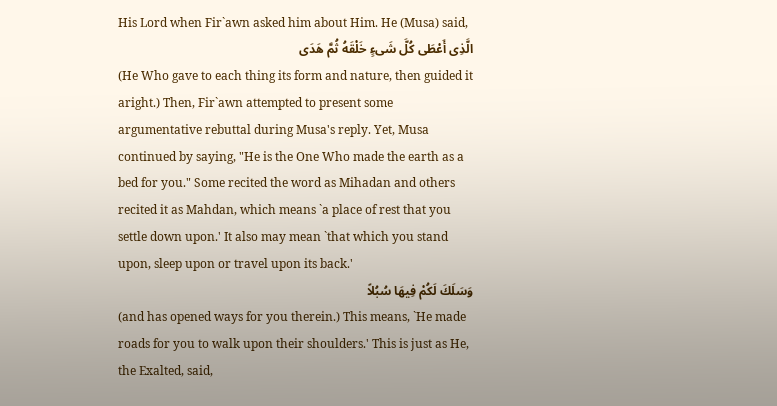His Lord when Fir`awn asked him about Him. He (Musa) said,
الَّذِى أَعْطَى كُلَّ شَىءٍ خَلْقَهُ ثُمَّ هَدَى
(He Who gave to each thing its form and nature, then guided it aright.) Then, Fir`awn attempted to present some argumentative rebuttal during Musa's reply. Yet, Musa continued by saying, "He is the One Who made the earth as a bed for you." Some recited the word as Mihadan and others recited it as Mahdan, which means `a place of rest that you settle down upon.' It also may mean `that which you stand upon, sleep upon or travel upon its back.'
وَسَلَكَ لَكُمْ فِيهَا سُبُلاً
(and has opened ways for you therein.) This means, `He made roads for you to walk upon their shoulders.' This is just as He, the Exalted, said,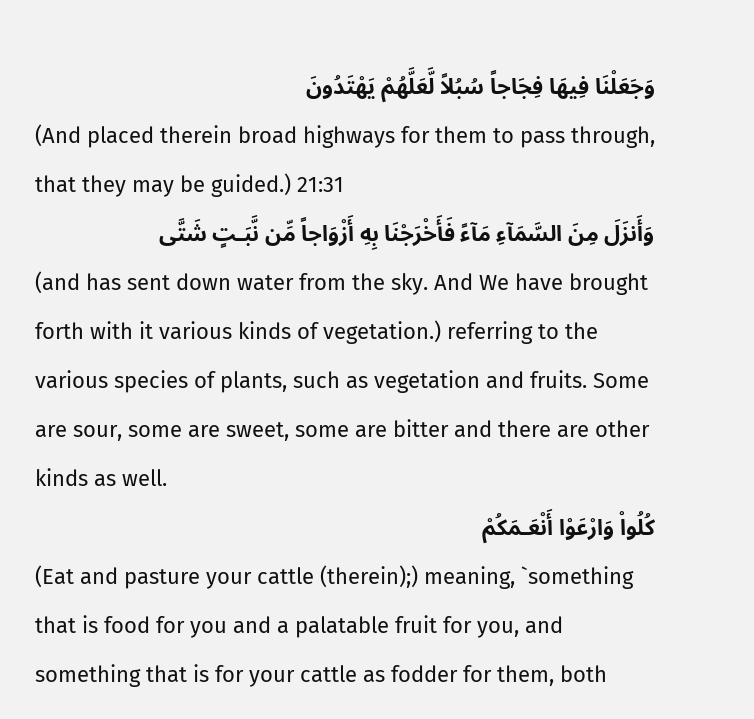وَجَعَلْنَا فِيهَا فِجَاجاً سُبُلاً لَّعَلَّهُمْ يَهْتَدُونَ
(And placed therein broad highways for them to pass through, that they may be guided.) 21:31
وَأَنزَلَ مِنَ السَّمَآءِ مَآءً فَأَخْرَجْنَا بِهِ أَزْوَاجاً مِّن نَّبَـتٍ شَتَّى
(and has sent down water from the sky. And We have brought forth with it various kinds of vegetation.) referring to the various species of plants, such as vegetation and fruits. Some are sour, some are sweet, some are bitter and there are other kinds as well.
كُلُواْ وَارْعَوْا أَنْعَـمَكُمْ
(Eat and pasture your cattle (therein);) meaning, `something that is food for you and a palatable fruit for you, and something that is for your cattle as fodder for them, both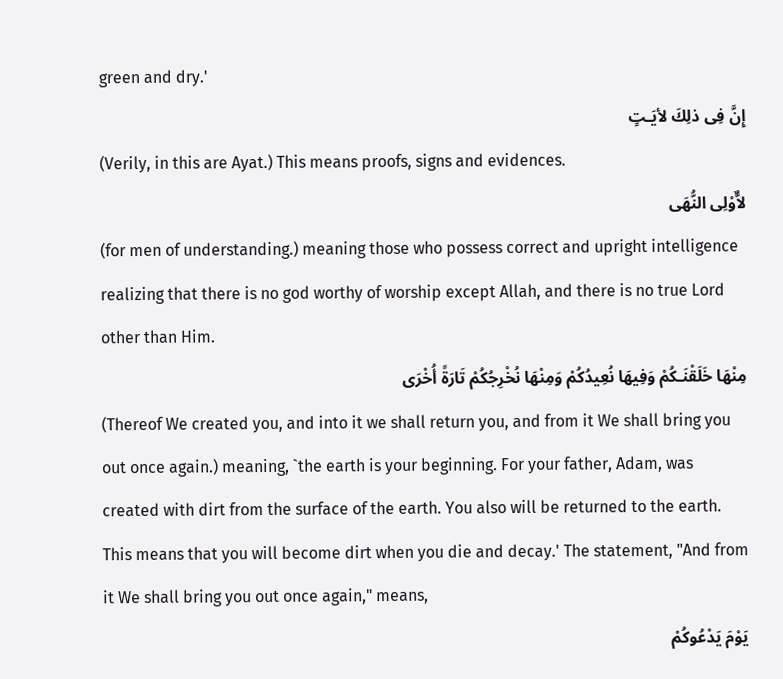green and dry.'
إِنَّ فِى ذلِكَ لأيَـتٍ
(Verily, in this are Ayat.) This means proofs, signs and evidences.
لاٌّوْلِى النُّهَى
(for men of understanding.) meaning those who possess correct and upright intelligence realizing that there is no god worthy of worship except Allah, and there is no true Lord other than Him.
مِنْهَا خَلَقْنَـكُمْ وَفِيهَا نُعِيدُكُمْ وَمِنْهَا نُخْرِجُكُمْ تَارَةً أُخْرَى
(Thereof We created you, and into it we shall return you, and from it We shall bring you out once again.) meaning, `the earth is your beginning. For your father, Adam, was created with dirt from the surface of the earth. You also will be returned to the earth. This means that you will become dirt when you die and decay.' The statement, "And from it We shall bring you out once again," means,
يَوْمَ يَدْعُوكُمْ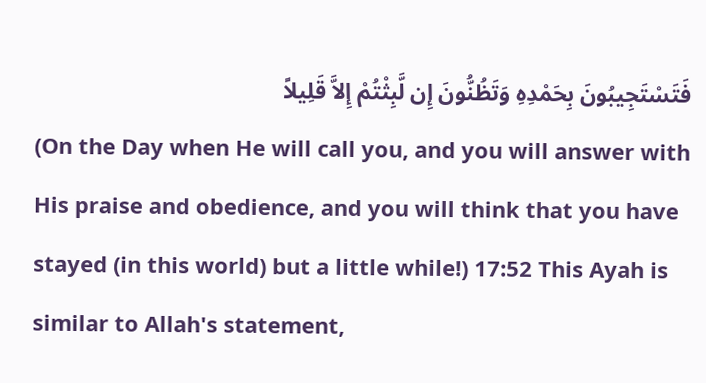فَتَسْتَجِيبُونَ بِحَمْدِهِ وَتَظُنُّونَ إِن لَّبِثْتُمْ إِلاَّ قَلِيلاً
(On the Day when He will call you, and you will answer with His praise and obedience, and you will think that you have stayed (in this world) but a little while!) 17:52 This Ayah is similar to Allah's statement,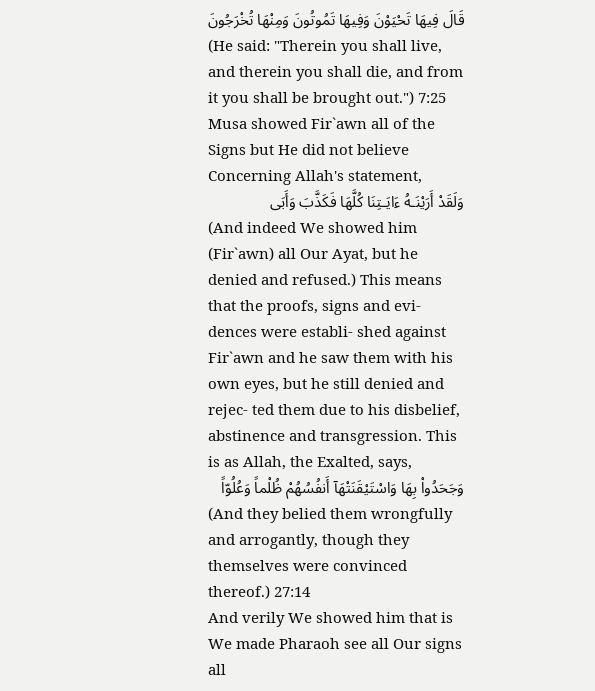قَالَ فِيهَا تَحْيَوْنَ وَفِيهَا تَمُوتُونَ وَمِنْهَا تُخْرَجُونَ
(He said: "Therein you shall live, and therein you shall die, and from it you shall be brought out.") 7:25
Musa showed Fir`awn all of the Signs but He did not believe Concerning Allah's statement,
وَلَقَدْ أَرَيْنَـهُ ءَايَـتِنَا كُلَّهَا فَكَذَّبَ وَأَبَى
(And indeed We showed him (Fir`awn) all Our Ayat, but he denied and refused.) This means that the proofs, signs and evi- dences were establi- shed against Fir`awn and he saw them with his own eyes, but he still denied and rejec- ted them due to his disbelief, abstinence and transgression. This is as Allah, the Exalted, says,
وَجَحَدُواْ بِهَا وَاسْتَيْقَنَتْهَآ أَنفُسُهُمْ ظُلْماً وَعُلُوّاً
(And they belied them wrongfully and arrogantly, though they themselves were convinced thereof.) 27:14
And verily We showed him that is We made Pharaoh see all Our signs all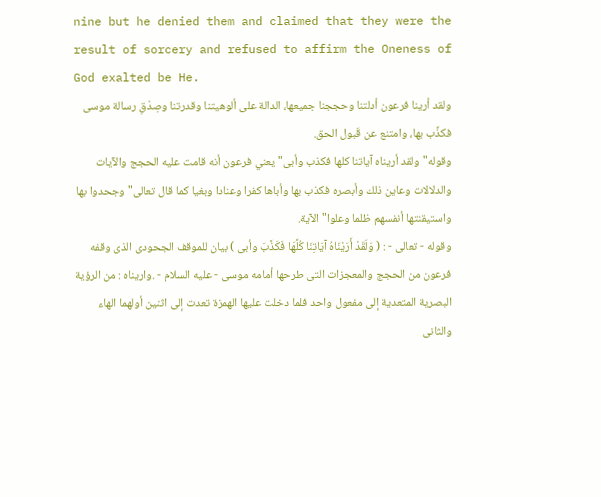nine but he denied them and claimed that they were the result of sorcery and refused to affirm the Oneness of God exalted be He.
ولقد أرينا فرعون أدلتنا وحججنا جميعها، الدالة على ألوهيتنا وقدرتنا وصِدْقِ رسالة موسى فكذَّب بها، وامتنع عن قَبول الحق.
وقوله"ولقد أريناه آياتنا كلها فكذب وأبى" يعني فرعون أنه قامت عليه الحجج والآيات والدلالات وعاين ذلك وأبصره فكذب بها وأباها كفرا وعنادا وبغيا كما قال تعالى" وجحدوا بها واستيقنتها أنفسهم ظلما وعلوا" الآية.
وقوله - تعالى - : ( وَلَقَدْ أَرَيْنَاهُ آيَاتِنَا كُلَّهَا فَكَذَّبَ وأبى ) بيان للموقف الجحودى الذى وقفه فرعون من الحجج والمعجزات التى طرحها أمامه موسى - عليه السلام - .واريناه : من الرؤية البصرية المتعدية إلى مفعول واحد فلما دخلت عليها الهمزة تعدت إلى اثنين أولهما الهاء والثانى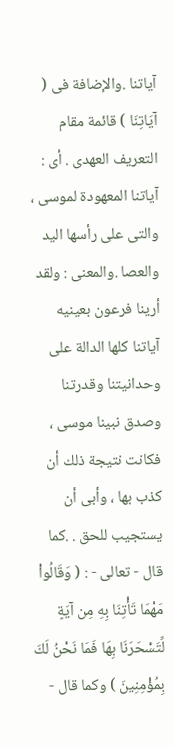آياتنا .والإضافة فى ( آيَاتِنَا ) قائمة مقام التعريف العهدى . أى : آياتنا المعهودة لموسى ، والتى على رأسها اليد والعصا .والمعنى : ولقد أرينا فرعون بعينيه آياتنا كلها الدالة على وحدانيتنا وقدرتنا وصدق نبينا موسى ، فكانت نتيجة ذلك أن كذب بها ، وأبى أن يستجيب للحق . .كما قال - تعالى - : ( وَقَالُواْ مَهْمَا تَأْتِنَا بِهِ مِن آيَةٍ لِّتَسْحَرَنَا بِهَا فَمَا نَحْنُ لَكَ بِمُؤْمِنِينَ ) وكما قال -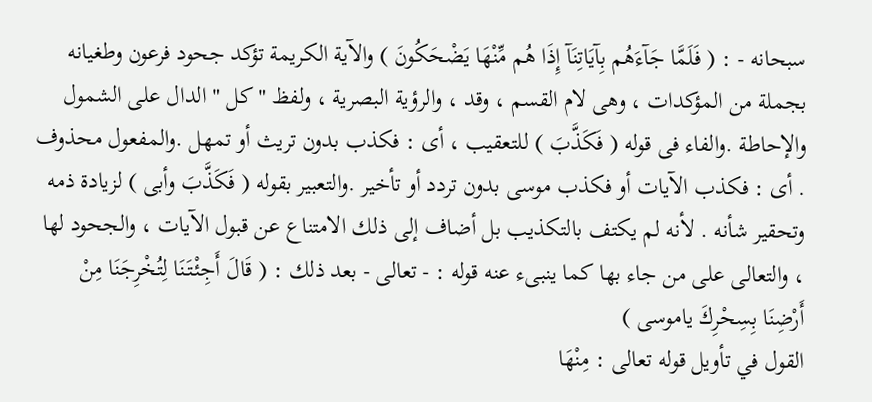سبحانه - : ( فَلَمَّا جَآءَهُم بِآيَاتِنَآ إِذَا هُم مِّنْهَا يَضْحَكُونَ ) والآية الكريمة تؤكد جحود فرعون وطغيانه بجملة من المؤكدات ، وهى لام القسم ، وقد ، والرؤية البصرية ، ولفظ " كل " الدال على الشمول والإحاطة .والفاء فى قوله ( فَكَذَّبَ ) للتعقيب ، أى : فكذب بدون تريث أو تمهل .والمفعول محذوف . أى : فكذب الآيات أو فكذب موسى بدون تردد أو تأخير .والتعبير بقوله ( فَكَذَّبَ وأبى ) لزيادة ذمه وتحقير شأنه . لأنه لم يكتف بالتكذيب بل أضاف إلى ذلك الامتناع عن قبول الآيات ، والجحود لها ، والتعالى على من جاء بها كما ينبىء عنه قوله : - تعالى - بعد ذلك : ( قَالَ أَجِئْتَنَا لِتُخْرِجَنَا مِنْ أَرْضِنَا بِسِحْرِكَ ياموسى )
القول في تأويل قوله تعالى : مِنْهَا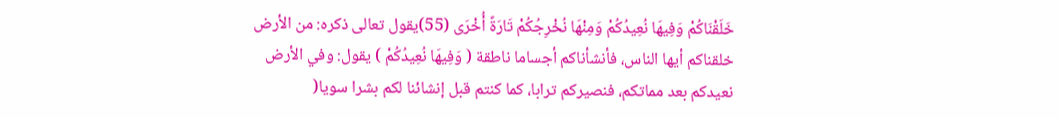خَلَقْنَاكُمْ وَفِيهَا نُعِيدُكُمْ وَمِنْهَا نُخْرِجُكُمْ تَارَةً أُخْرَى (55)يقول تعالى ذكره: من الأرض خلقناكم أيها الناس، فأنشأناكم أجساما ناطقة ( وَفِيهَا نُعِيدُكُمْ ) يقول: وفي الأرض نعيدكم بعد مماتكم، فنصيركم ترابا، كما كنتم قبل إنشائنا لكم بشرا سويا(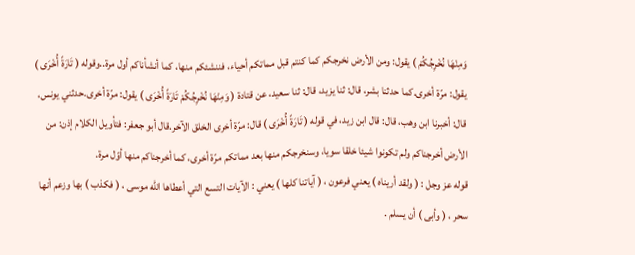وَمِنْهَا نُخْرِجُكُمْ ) يقول: ومن الأرض نخرجكم كما كنتم قبل مماتكم أحياء، فننشئكم منها، كما أنشأناكم أول مرة..وقوله ( تَارَةً أُخْرَى ) يقول: مرّة أخرى.كما حدثنا بشر، قال: ثنا يزيد، قال: ثنا سعيد، عن قتادة ( وَمِنْهَا نُخْرِجُكُمْ تَارَةً أُخْرَى ) يقول: مرّة أخرى.حدثني يونس، قال: أخبرنا ابن وهب، قال: قال ابن زيد، في قوله ( تَارَةً أُخْرَى ) قال: مرّة أخرى الخلق الآخر.قال أبو جعفر: فتأويل الكلام إذن: من الأرض أخرجناكم ولم تكونوا شيئا خلقا سويا، وسنخرجكم منها بعد مماتكم مرّة أخرى، كما أخرجناكم منها أوّل مرة.
قوله عز وجل : ( ولقد أريناه ) يعني فرعون ، ( آياتنا كلها ) يعني : الآيات التسع التي أعطاها الله موسى ، ( فكذب ) بها وزعم أنها سحر ، ( وأبى ) أن يسلم .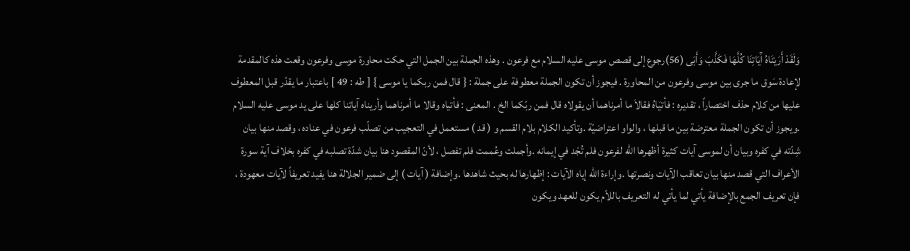وَلَقَدْ أَرَيْنَاهُ آَيَاتِنَا كُلَّهَا فَكَذَّبَ وَأَبَى (56)رجوع إلى قصص موسى عليه السلام مع فرعون . وهذه الجملة بين الجمل التي حكت محاورة موسى وفرعون وقعت هذه كالمقدمة لإعادة سَوق ما جرى بين موسى وفرعون من المحاورة . فيجوز أن تكون الجملة معطوفة على جملة : { قال فمن ربكما يا موسى } [ طه : 49 ] باعتبار ما يقدّر قبل المعطوف عليها من كلام حذف اختصاراً ، تقديره : فأتيَاهُ فقالاَ ما أمرناهما أن يقولاه قال فمن ربّكما الخ . المعنى : فأتياه وقالا ما أمرناهما وأريناه آياتنا كلها على يد موسى عليه السلام .ويجوز أن تكون الجملة معترضة بين ما قبلها ، والواو اعتراضيّة .وتأكيد الكلام بلام القسم و ( قد ) مستعمل في التعجيب من تصلّب فرعون في عناده ، وقصد منها بيان شِدّته في كفره وبيان أن لموسى آيات كثيرة أظهرها الله لفرعون فلم تُجْد في إيمانه .وأجملت وعُممت فلم تفصل ، لأنّ المقصود هنا بيان شدّة تصلبه في كفره بخلاف آية سورة الأعراف التي قصد منها بيان تعاقب الآيات ونصرتها .وإراءة الله إياه الآيات : إظهارها له بحيث شاهدها .وإضافة ( آيات ) إلى ضمير الجلالة هنا يفيد تعريفاً لآيات معهودة ، فإن تعريف الجمع بالإضافة يأتي لما يأتي له التعريف باللاّم يكون للعهد ويكون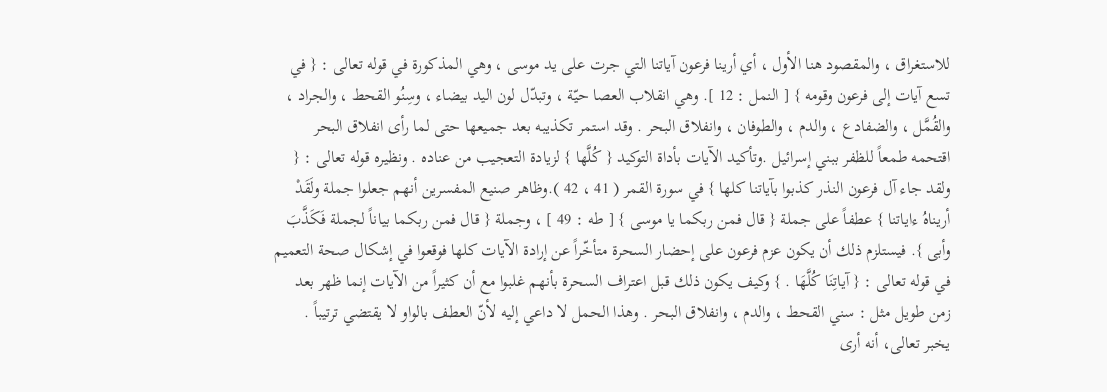للاستغراق ، والمقصود هنا الأول ، أي أرينا فرعون آياتنا التي جرت على يد موسى ، وهي المذكورة في قوله تعالى : { في تسع آيات إلى فرعون وقومه } [ النمل : 12 ]. وهي انقلاب العصا حيّة ، وتبدّل لون اليد بيضاء ، وسِنُو القحط ، والجراد ، والقُمَّل ، والضفادع ، والدم ، والطوفان ، وانفلاق البحر . وقد استمر تكذيبه بعد جميعها حتى لما رأى انفلاق البحر اقتحمه طمعاً للظفر ببني إسرائيل .وتأكيد الآيات بأداة التوكيد { كُلَّها } لزيادة التعجيب من عناده . ونظيره قوله تعالى : { ولقد جاء آل فرعون النذر كذبوا بآياتنا كلها } في سورة القمر ( 41 ، 42 ).وظاهر صنيع المفسرين أنهم جعلوا جملة ولَقَدْ أريناهُ ءاياتنا } عطفاً على جملة { قال فمن ربكما يا موسى } [ طه : 49 ] ، وجملة { قال فمن ربكما بياناً لجملة فَكَذَّبَ وأبى }. فيستلزم ذلك أن يكون عزم فرعون على إحضار السحرة متأخّراً عن إرادة الآيات كلها فوقعوا في إشكال صحة التعميم في قوله تعالى : { آياتِنَا كُلَّهَا . } وكيف يكون ذلك قبل اعتراف السحرة بأنهم غلبوا مع أن كثيراً من الآيات إنما ظهر بعد زمن طويل مثل : سني القحط ، والدم ، وانفلاق البحر . وهذا الحمل لا داعي إليه لأنّ العطف بالواو لا يقتضي ترتيباً .
يخبر تعالى، أنه أرى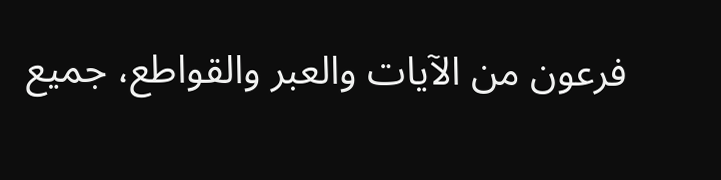فرعون من الآيات والعبر والقواطع، جميع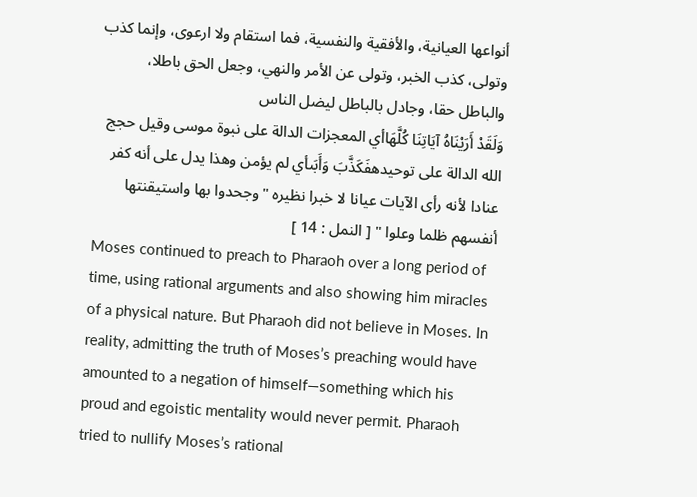أنواعها العيانية، والأفقية والنفسية، فما استقام ولا ارعوى، وإنما كذب وتولى، كذب الخبر، وتولى عن الأمر والنهي، وجعل الحق باطلا، والباطل حقا، وجادل بالباطل ليضل الناس
وَلَقَدْ أَرَيْنَاهُ آيَاتِنَا كُلَّهَاأي المعجزات الدالة على نبوة موسى وقيل حجج الله الدالة على توحيدهفَكَذَّبَ وَأَبَىأي لم يؤمن وهذا يدل على أنه كفر عنادا لأنه رأى الآيات عيانا لا خبرا نظيره " وجحدوا بها واستيقنتها أنفسهم ظلما وعلوا " [ النمل : 14 ]
Moses continued to preach to Pharaoh over a long period of time, using rational arguments and also showing him miracles of a physical nature. But Pharaoh did not believe in Moses. In reality, admitting the truth of Moses’s preaching would have amounted to a negation of himself—something which his proud and egoistic mentality would never permit. Pharaoh tried to nullify Moses’s rational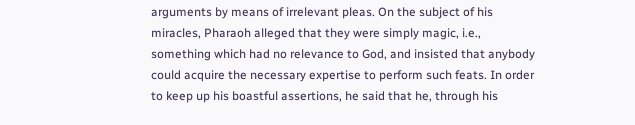arguments by means of irrelevant pleas. On the subject of his miracles, Pharaoh alleged that they were simply magic, i.e., something which had no relevance to God, and insisted that anybody could acquire the necessary expertise to perform such feats. In order to keep up his boastful assertions, he said that he, through his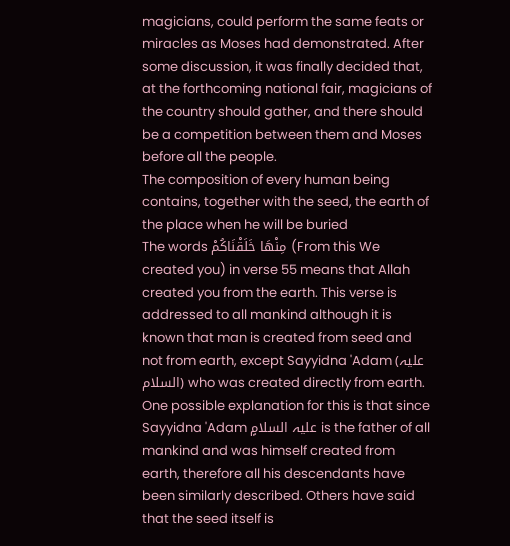magicians, could perform the same feats or miracles as Moses had demonstrated. After some discussion, it was finally decided that, at the forthcoming national fair, magicians of the country should gather, and there should be a competition between them and Moses before all the people.
The composition of every human being contains, together with the seed, the earth of the place when he will be buried
The words مِنْهَا خَلَقْنَاكُمْ (From this We created you) in verse 55 means that Allah created you from the earth. This verse is addressed to all mankind although it is known that man is created from seed and not from earth, except Sayyidna 'Adam (علیہ السلام) who was created directly from earth. One possible explanation for this is that since Sayyidna 'Adam علیہ السلامٍ is the father of all mankind and was himself created from earth, therefore all his descendants have been similarly described. Others have said that the seed itself is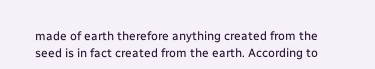made of earth therefore anything created from the seed is in fact created from the earth. According to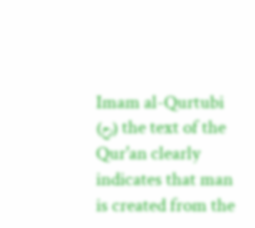Imam al-Qurtubi (رح) the text of the Qur'an clearly indicates that man is created from the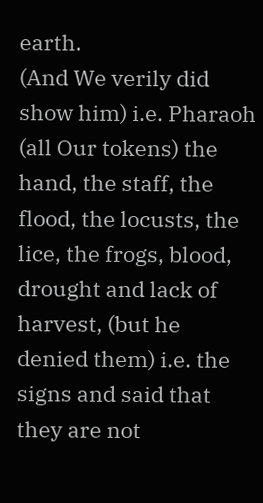earth.
(And We verily did show him) i.e. Pharaoh (all Our tokens) the hand, the staff, the flood, the locusts, the lice, the frogs, blood, drought and lack of harvest, (but he denied them) i.e. the signs and said that they are not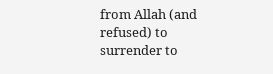from Allah (and refused) to surrender to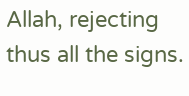Allah, rejecting thus all the signs.